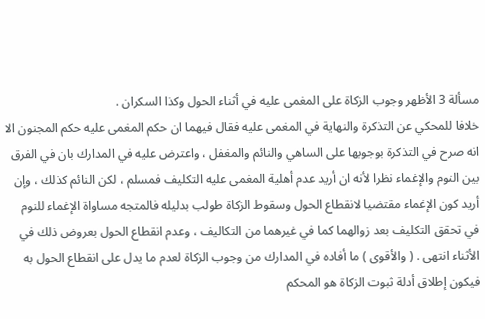مسألة 3 الأظهر وجوب الزكاة على المغمى عليه في أثناء الحول وكذا السكران .
خلافا للمحكي عن التذكرة والنهاية في المغمى عليه فقال فيهما ان حكم المغمى عليه حكم المجنون الا انه صرح في التذكرة بوجوبها على الساهي والنائم والمغفل ، واعترض عليه في المدارك بان في الفرق بين النوم والإغماء نظرا لأنه ان أريد عدم أهلية المغمى عليه التكليف فمسلم ، لكن النائم كذلك ، وإن أريد كون الإغماء مقتضيا لانقطاع الحول وسقوط الزكاة طولب بدليله فالمتجه مساواة الإغماء للنوم في تحقق التكليف بعد زوالهما كما في غيرهما من التكاليف ، وعدم انقطاع الحول بعروض ذلك في الأثناء انتهى . ( والأقوى ) ما أفاده في المدارك من وجوب الزكاة لعدم ما يدل على انقطاع الحول به فيكون إطلاق أدلة ثبوت الزكاة هو المحكم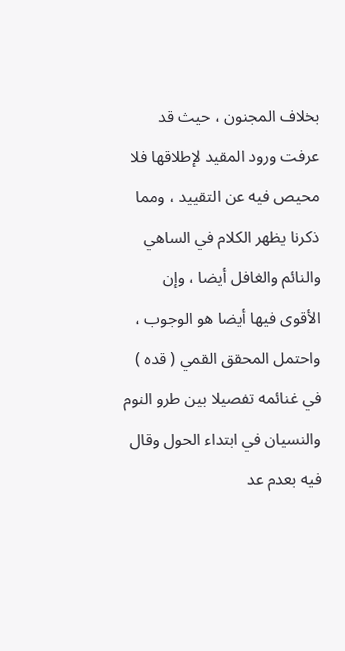بخلاف المجنون ، حيث قد عرفت ورود المقيد لإطلاقها فلا محيص فيه عن التقييد ، ومما ذكرنا يظهر الكلام في الساهي والنائم والغافل أيضا ، وإن الأقوى فيها أيضا هو الوجوب ، واحتمل المحقق القمي ( قده ) في غنائمه تفصيلا بين طرو النوم والنسيان في ابتداء الحول وقال فيه بعدم عد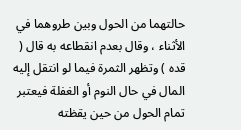حالتهما من الحول وبين طروهما في الأثناء ، وقال بعدم انقطاعه به قال ( قده ) وتظهر الثمرة فيما لو انتقل إليه المال في حال النوم أو الغفلة فيعتبر تمام الحول من حين يقظته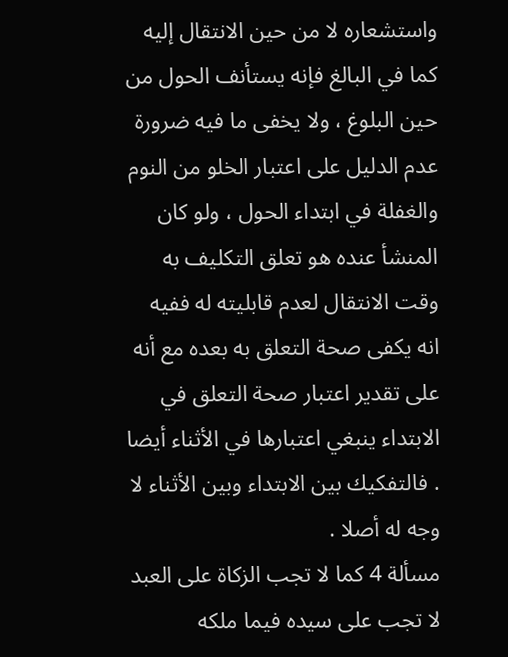واستشعاره لا من حين الانتقال إليه كما في البالغ فإنه يستأنف الحول من حين البلوغ ، ولا يخفى ما فيه ضرورة عدم الدليل على اعتبار الخلو من النوم والغفلة في ابتداء الحول ، ولو كان المنشأ عنده هو تعلق التكليف به وقت الانتقال لعدم قابليته له ففيه انه يكفى صحة التعلق به بعده مع أنه على تقدير اعتبار صحة التعلق في الابتداء ينبغي اعتبارها في الأثناء أيضا . فالتفكيك بين الابتداء وبين الأثناء لا وجه له أصلا .
مسألة 4 كما لا تجب الزكاة على العبد لا تجب على سيده فيما ملكه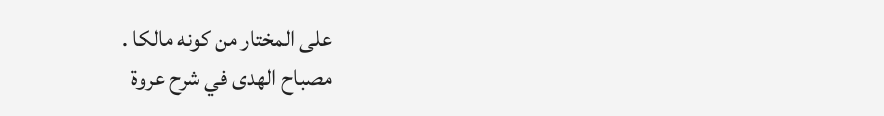على المختار من كونه مالكا .
مصباح الهدى في شرح عروة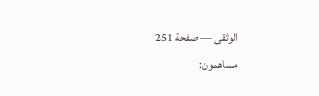الوثقى — صفحة 251
مساهمون: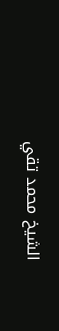الشيخ محمد تقي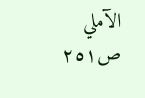الآملي
ص٢٥١